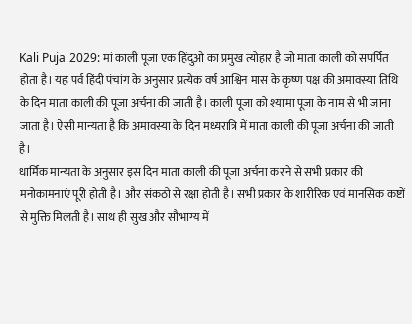Kali Puja 2029: मां काली पूजा एक हिंदुओ का प्रमुख त्योहार है जो माता काली को सपर्पित होता है। यह पर्व हिंदी पंचांग के अनुसार प्रत्येक वर्ष आश्विन मास के कृष्ण पक्ष की अमावस्या तिथि के दिन माता काली की पूजा अर्चना की जाती है। काली पूजा को श्यामा पूजा के नाम से भी जाना जाता है। ऐसी मान्यता है कि अमावस्या के दिन मध्यरात्रि में माता काली की पूजा अर्चना की जाती है।
धार्मिक मान्यता के अनुसार इस दिन माता काली की पूजा अर्चना करने से सभी प्रकार की मनोकामनाएं पूरी होती है। और संकठो से रक्षा होती है। सभी प्रकार के शारीरिक एवं मानसिक कष्टों से मुक्ति मिलती है। साथ ही सुख और सौभाग्य में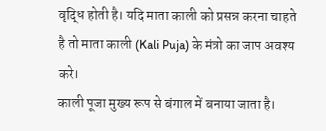वृद्धि होती है। यदि माता काली को प्रसन्न करना चाहते है तो माता काली (Kali Puja) के मंत्रो का जाप अवश्य करे।
काली पूजा मुख्य रूप से बंगाल में बनाया जाता है।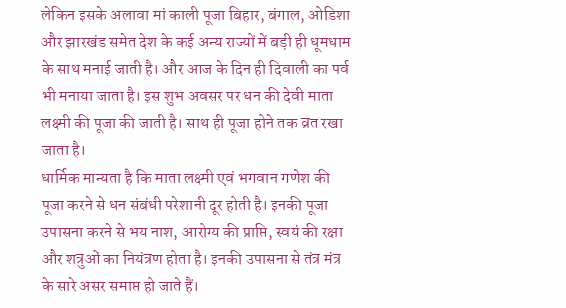लेकिन इसके अलावा मां काली पूजा बिहार, बंगाल, ओडिशा और झारखंड समेत देश के कई अन्य राज्यों में बड़ी ही धूमधाम के साथ मनाई जाती है। और आज के दिन ही दिवाली का पर्व भी मनाया जाता है। इस शुभ अवसर पर धन की देवी माता लक्ष्मी की पूजा की जाती है। साथ ही पूजा होने तक व्रत रखा जाता है।
धार्मिक मान्यता है कि माता लक्ष्मी एवं भगवान गणेश की पूजा करने से धन संबंधी परेशानी दूर होती है। इनकी पूजा उपासना करने से भय नाश, आरोग्य की प्राप्ति, स्वयं की रक्षा और शत्रुओं का नियंत्रण होता है। इनकी उपासना से तंत्र मंत्र के सारे असर समाप्त हो जाते हैं।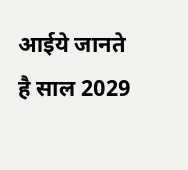आईये जानते है साल 2029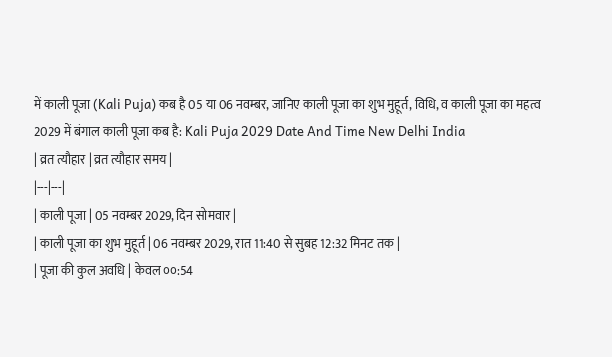में काली पूजा (Kali Puja) कब है 05 या 06 नवम्बर, जानिए काली पूजा का शुभ मुहूर्त, विधि, व काली पूजा का महत्व
2029 में बंगाल काली पूजा कब है: Kali Puja 2029 Date And Time New Delhi India
| व्रत त्यौहार | व्रत त्यौहार समय |
|---|---|
| काली पूजा | 05 नवम्बर 2029, दिन सोमवार |
| काली पूजा का शुभ मुहूर्त | 06 नवम्बर 2029, रात 11:40 से सुबह 12:32 मिनट तक |
| पूजा की कुल अवधि | केवल ००:54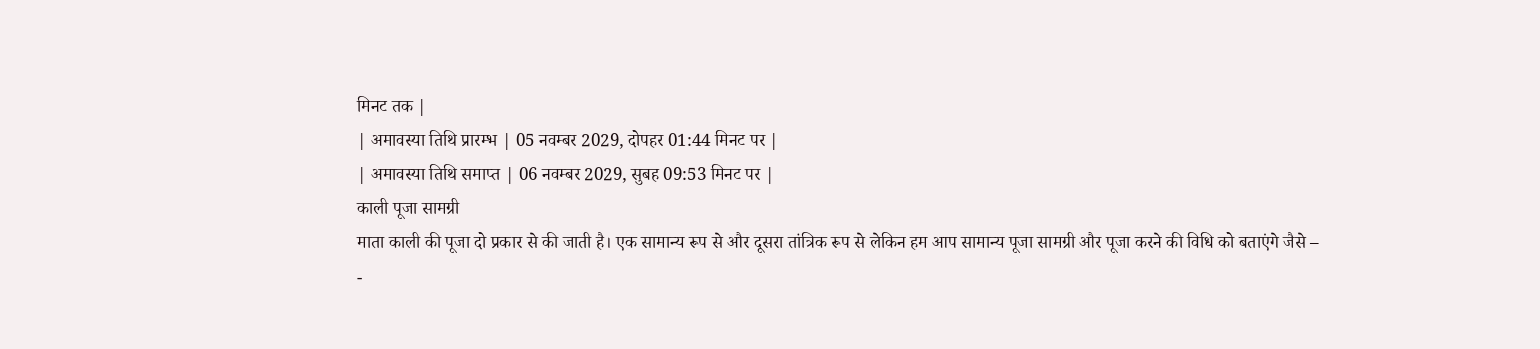मिनट तक |
| अमावस्या तिथि प्रारम्भ | 05 नवम्बर 2029, दोपहर 01:44 मिनट पर |
| अमावस्या तिथि समाप्त | 06 नवम्बर 2029, सुबह 09:53 मिनट पर |
काली पूजा सामग्री
माता काली की पूजा दो प्रकार से की जाती है। एक सामान्य रूप से और दूसरा तांत्रिक रूप से लेकिन हम आप सामान्य पूजा सामग्री और पूजा करने की विधि को बताएंगे जैसे –
-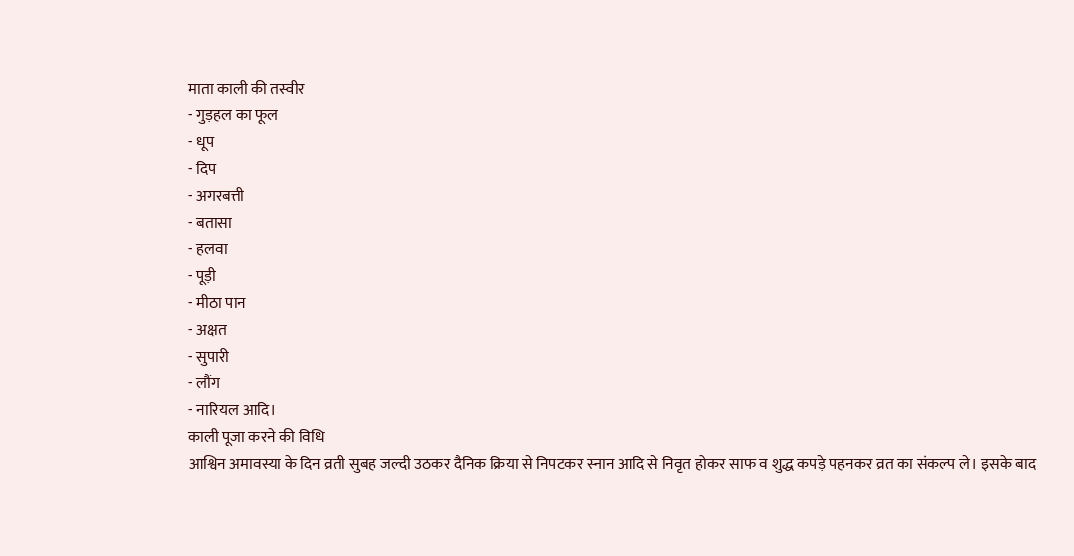माता काली की तस्वीर
- गुड़हल का फूल
- धूप
- दिप
- अगरबत्ती
- बतासा
- हलवा
- पूड़ी
- मीठा पान
- अक्षत
- सुपारी
- लौंग
- नारियल आदि।
काली पूजा करने की विधि
आश्विन अमावस्या के दिन व्रती सुबह जल्दी उठकर दैनिक क्रिया से निपटकर स्नान आदि से निवृत होकर साफ व शुद्ध कपड़े पहनकर व्रत का संकल्प ले। इसके बाद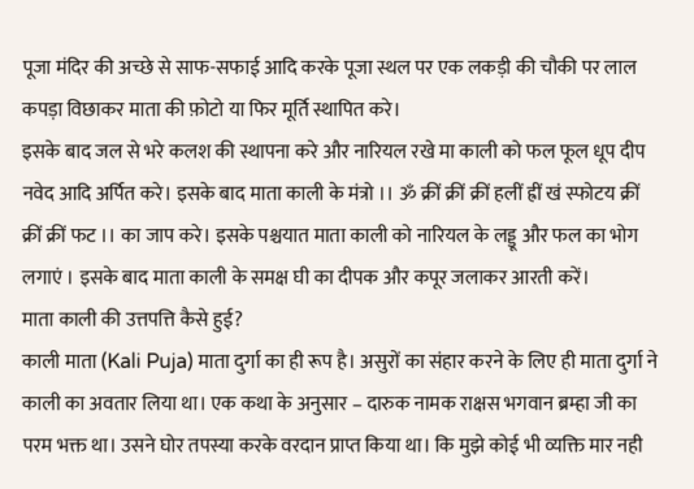पूजा मंदिर की अच्छे से साफ-सफाई आदि करके पूजा स्थल पर एक लकड़ी की चौकी पर लाल कपड़ा विछाकर माता की फ़ोटो या फिर मूर्ति स्थापित करे।
इसके बाद जल से भरे कलश की स्थापना करे और नारियल रखे मा काली को फल फूल धूप दीप नवेद आदि अर्पित करे। इसके बाद माता काली के मंत्रो ।। ॐ क्रीं क्रीं क्रीं हलीं ह्रीं खं स्फोटय क्रीं क्रीं क्रीं फट ।। का जाप करे। इसके पश्चयात माता काली को नारियल के लड्डू और फल का भोग लगाएं । इसके बाद माता काली के समक्ष घी का दीपक और कपूर जलाकर आरती करें।
माता काली की उत्तपत्ति कैसे हुई?
काली माता (Kali Puja) माता दुर्गा का ही रूप है। असुरों का संहार करने के लिए ही माता दुर्गा ने काली का अवतार लिया था। एक कथा के अनुसार – दारुक नामक राक्षस भगवान ब्रम्हा जी का परम भक्त था। उसने घोर तपस्या करके वरदान प्राप्त किया था। कि मुझे कोई भी व्यक्ति मार नही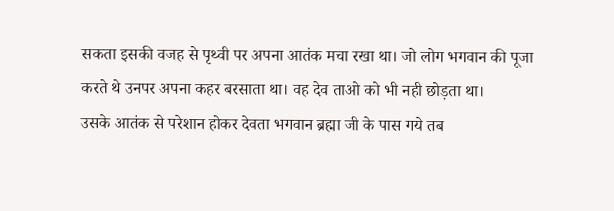सकता इसकी वजह से पृथ्वी पर अपना आतंक मचा रखा था। जो लोग भगवान की पूजा करते थे उनपर अपना कहर बरसाता था। वह देव ताओ को भी नही छोड़ता था।
उसके आतंक से परेशान होकर देवता भगवान ब्रह्मा जी के पास गये तब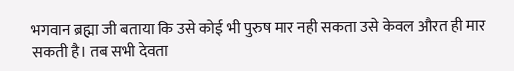भगवान ब्रह्मा जी बताया कि उसे कोई भी पुरुष मार नही सकता उसे केवल औरत ही मार सकती है। तब सभी देवता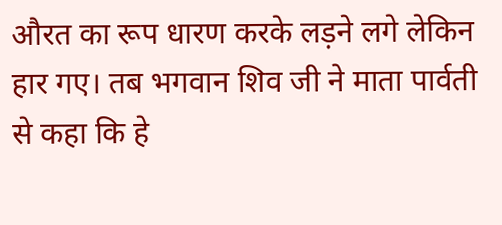औरत का रूप धारण करके लड़ने लगे लेकिन हार गए। तब भगवान शिव जी ने माता पार्वती से कहा कि हे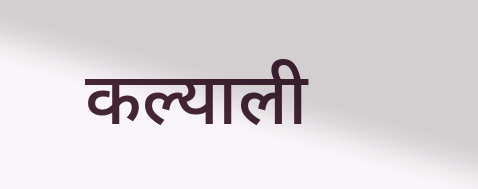कल्याली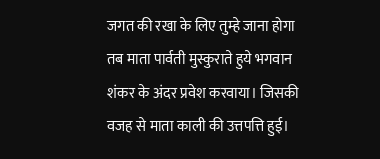जगत की रखा के लिए तुम्हे जाना होगा तब माता पार्वती मुस्कुराते हुये भगवान शंकर के अंदर प्रवेश करवाया। जिसकी वजह से माता काली की उत्तपत्ति हुई।